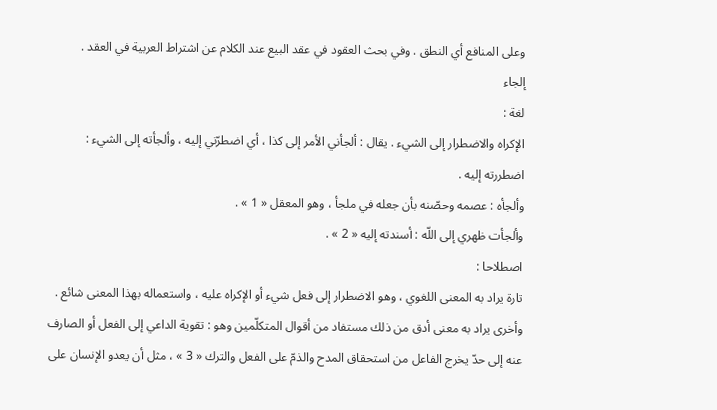وعلى المنافع أي النطق . وفي بحث العقود في عقد البيع عند الكلام عن اشتراط العربية في العقد .
إلجاء
لغة :
الإكراه والاضطرار إلى الشيء . يقال : ألجأني الأمر إلى كذا ، أي اضطرّني إليه ، وألجأته إلى الشيء :
اضطررته إليه .
وألجأه : عصمه وحصّنه بأن جعله في ملجأ ، وهو المعقل « 1 » .
وألجأت ظهري إلى اللّه : أسندته إليه « 2 » .
اصطلاحا :
تارة يراد به المعنى اللغوي ، وهو الاضطرار إلى فعل شيء أو الإكراه عليه ، واستعماله بهذا المعنى شائع .
وأخرى يراد به معنى أدق من ذلك مستفاد من أقوال المتكلّمين وهو : تقوية الداعي إلى الفعل أو الصارف عنه إلى حدّ يخرج الفاعل من استحقاق المدح والذمّ على الفعل والترك « 3 » ، مثل أن يعدو الإنسان على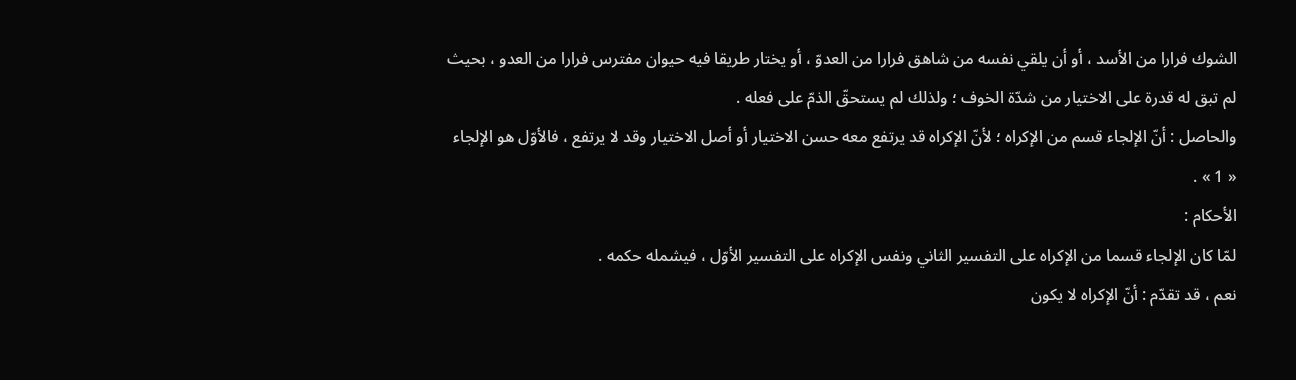الشوك فرارا من الأسد ، أو أن يلقي نفسه من شاهق فرارا من العدوّ ، أو يختار طريقا فيه حيوان مفترس فرارا من العدو ، بحيث لم تبق له قدرة على الاختيار من شدّة الخوف ؛ ولذلك لم يستحقّ الذمّ على فعله .
والحاصل : أنّ الإلجاء قسم من الإكراه ؛ لأنّ الإكراه قد يرتفع معه حسن الاختيار أو أصل الاختيار وقد لا يرتفع ، فالأوّل هو الإلجاء « 1 » .
الأحكام :
لمّا كان الإلجاء قسما من الإكراه على التفسير الثاني ونفس الإكراه على التفسير الأوّل ، فيشمله حكمه .
نعم ، قد تقدّم : أنّ الإكراه لا يكون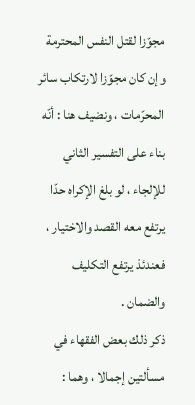مجوّزا لقتل النفس المحترمة وإن كان مجوّزا لارتكاب سائر المحرّمات ، ونضيف هنا : أنّه بناء على التفسير الثاني للإلجاء ، لو بلغ الإكراه حدّا يرتفع معه القصد والاختيار ، فعندئذ يرتفع التكليف والضمان .
ذكر ذلك بعض الفقهاء في مسألتين إجمالا ، وهما :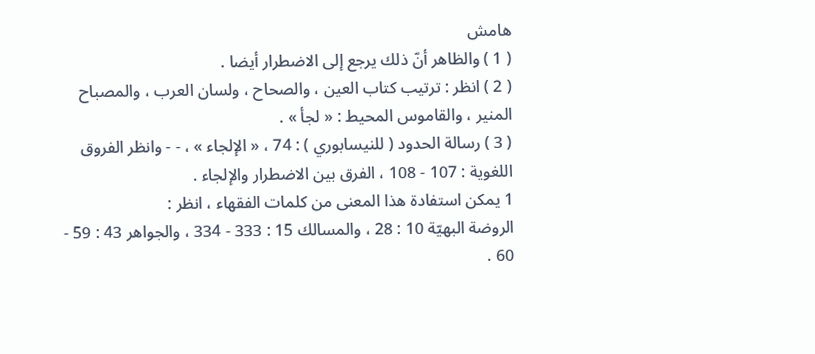هامش
( 1 ) والظاهر أنّ ذلك يرجع إلى الاضطرار أيضا .
( 2 ) انظر : ترتيب كتاب العين ، والصحاح ، ولسان العرب ، والمصباح المنير ، والقاموس المحيط : « لجأ » .
( 3 ) رسالة الحدود ( للنيسابوري ) : 74 ، « الإلجاء » ، - - وانظر الفروق اللغوية : 107 - 108 ، الفرق بين الاضطرار والإلجاء .
1 يمكن استفادة هذا المعنى من كلمات الفقهاء ، انظر :
الروضة البهيّة 10 : 28 ، والمسالك 15 : 333 - 334 ، والجواهر 43 : 59 - 60 .